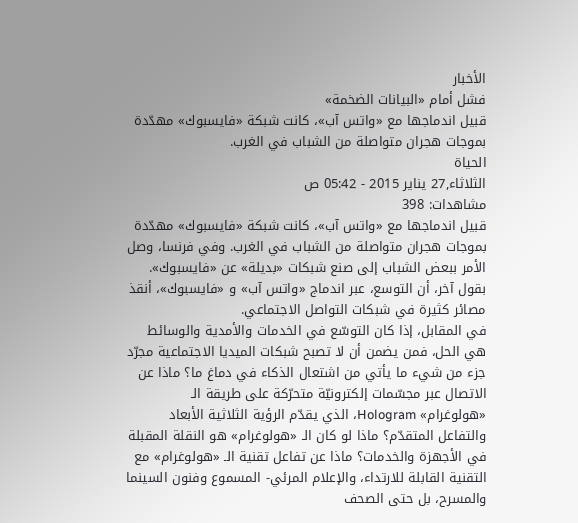الأخبار
فشل أمام «البيانات الضخمة»
قبيل اندماجها مع «واتس آب»، كانت شبكة «فايسبوك» مهدّدة بموجات هجران متواصلة من الشباب في الغرب.
الحياة
الثلاثاء,27 يناير 2015 - 05:42 ص
مشاهدات: 398
قبيل اندماجها مع «واتس آب»، كانت شبكة «فايسبوك» مهدّدة بموجات هجران متواصلة من الشباب في الغرب. وفي فرنسا، وصل الأمر ببعض الشباب إلى صنع شبكات «بديلة» عن «فايسبوك». بقول آخر، أن التوسع، عبر اندماج «واتس آب» و «فايسبوك»، أنقذ مصائر كثيرة في شبكات التواصل الاجتماعي.
في المقابل، إذا كان التوسّع في الخدمات والأمدية والوسائط هي الحل، فمن يضمن أن لا تصبح شبكات الميديا الاجتماعية مجرّد جزء من شيء ما يأتي من اشتعال الذكاء في دماغ ما؟ ماذا عن الاتصال عبر مجسّمات إلكترونيّة متحرّكة على طريقة الـ «هولوغرام» Hologram، الذي يقدّم الرؤية الثلاثية الأبعاد والتفاعل المتقدّم؟ ماذا لو كان الـ «هولوغرام» هو النقلة المقبلة في الأجهزة والخدمات؟ ماذا عن تفاعل تقنية الـ «هولوغرام» مع التقنية القابلة للارتداء، والإعلام المرئي- المسموع وفنون السينما والمسرح، بل حتى الصحف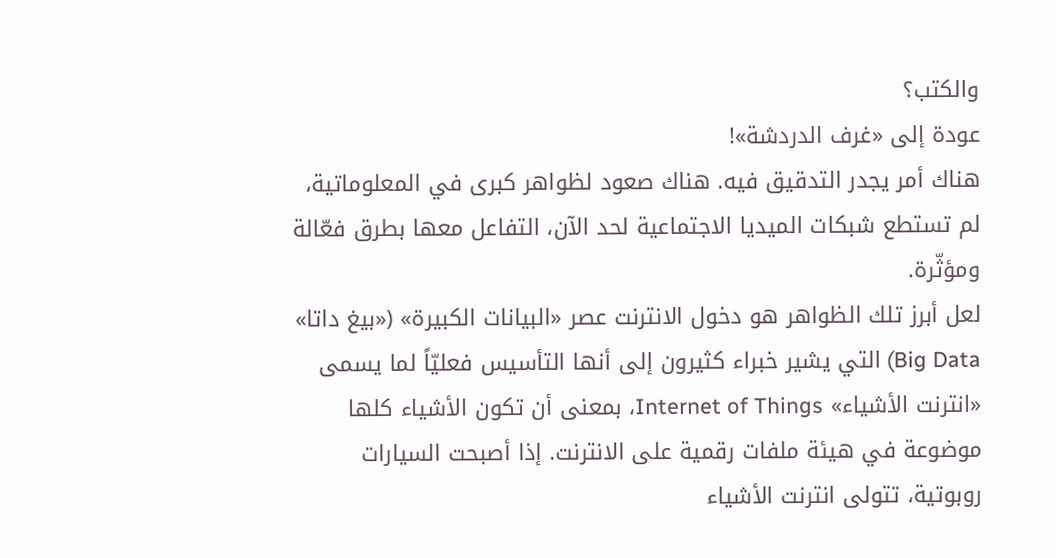والكتب؟
عودة إلى «غرف الدردشة»!
هناك أمر يجدر التدقيق فيه. هناك صعود لظواهر كبرى في المعلوماتية، لم تستطع شبكات الميديا الاجتماعية لحد الآن، التفاعل معها بطرق فعّالة ومؤثّرة.
لعل أبرز تلك الظواهر هو دخول الانترنت عصر «البيانات الكبيرة» («بيغ داتا» Big Data) التي يشير خبراء كثيرون إلى أنها التأسيس فعليّاً لما يسمى «انترنت الأشياء» Internet of Things، بمعنى أن تكون الأشياء كلها موضوعة في هيئة ملفات رقمية على الانترنت. إذا أصبحت السيارات روبوتية، تتولى انترنت الأشياء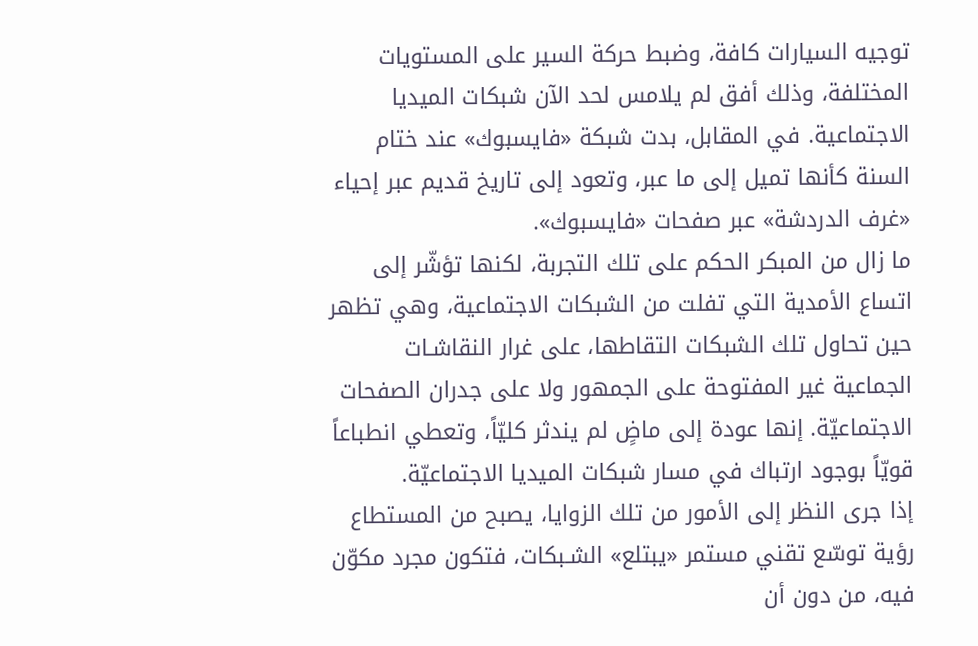توجيه السيارات كافة، وضبط حركة السير على المستويات المختلفة، وذلك أفق لم يلامس لحد الآن شبكات الميديا الاجتماعية. في المقابل، بدت شبكة «فايسبوك» عند ختام السنة كأنها تميل إلى ما عبر، وتعود إلى تاريخ قديم عبر إحياء «غرف الدردشة» عبر صفحات «فايسبوك».
ما زال من المبكر الحكم على تلك التجربة، لكنها تؤشّر إلى اتساع الأمدية التي تفلت من الشبكات الاجتماعية، وهي تظهر حين تحاول تلك الشبكات التقاطها، على غرار النقاشـات الجماعية غير المفتوحة على الجمهور ولا على جدران الصفحات الاجتماعيّة. إنها عودة إلى ماضٍ لم يندثر كليّاً، وتعطي انطباعاً قويّاً بوجود ارتباك في مسار شبكات الميديا الاجتماعيّة.
إذا جرى النظر إلى الأمور من تلك الزوايا، يصبح من المستطاع رؤية توسّع تقني مستمر «يبتلع» الشـبكات، فتكون مجرد مكوّن فيه، من دون أن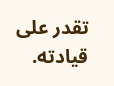تقدر على قيادته.